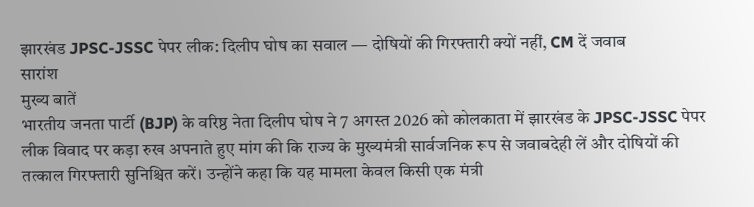झारखंड JPSC-JSSC पेपर लीक: दिलीप घोष का सवाल — दोषियों की गिरफ्तारी क्यों नहीं, CM दें जवाब
सारांश
मुख्य बातें
भारतीय जनता पार्टी (BJP) के वरिष्ठ नेता दिलीप घोष ने 7 अगस्त 2026 को कोलकाता में झारखंड के JPSC-JSSC पेपर लीक विवाद पर कड़ा रुख अपनाते हुए मांग की कि राज्य के मुख्यमंत्री सार्वजनिक रूप से जवाबदेही लें और दोषियों की तत्काल गिरफ्तारी सुनिश्चित करें। उन्होंने कहा कि यह मामला केवल किसी एक मंत्री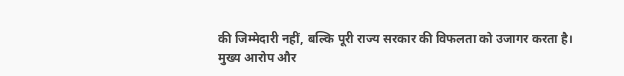की जिम्मेदारी नहीं, बल्कि पूरी राज्य सरकार की विफलता को उजागर करता है।
मुख्य आरोप और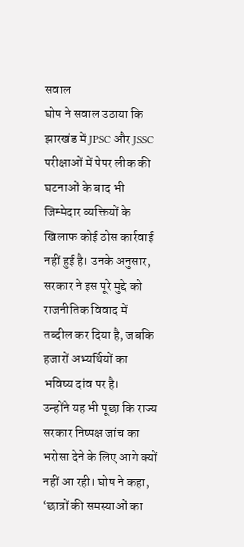सवाल
घोष ने सवाल उठाया कि झारखंड में JPSC और JSSC परीक्षाओं में पेपर लीक की घटनाओं के बाद भी जिम्मेदार व्यक्तियों के खिलाफ कोई ठोस कार्रवाई नहीं हुई है। उनके अनुसार, सरकार ने इस पूरे मुद्दे को राजनीतिक विवाद में तब्दील कर दिया है, जबकि हजारों अभ्यर्थियों का भविष्य दांव पर है।
उन्होंने यह भी पूछा कि राज्य सरकार निष्पक्ष जांच का भरोसा देने के लिए आगे क्यों नहीं आ रही। घोष ने कहा, ‘छात्रों की समस्याओं का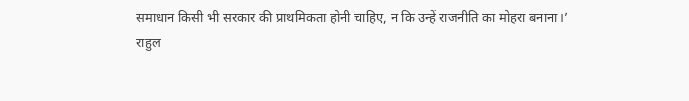समाधान किसी भी सरकार की प्राथमिकता होनी चाहिए, न कि उन्हें राजनीति का मोहरा बनाना।’
राहुल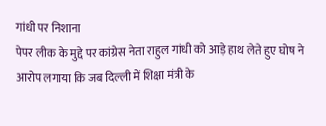गांधी पर निशाना
पेपर लीक के मुद्दे पर कांग्रेस नेता राहुल गांधी को आड़े हाथ लेते हुए घोष ने आरोप लगाया कि जब दिल्ली में शिक्षा मंत्री के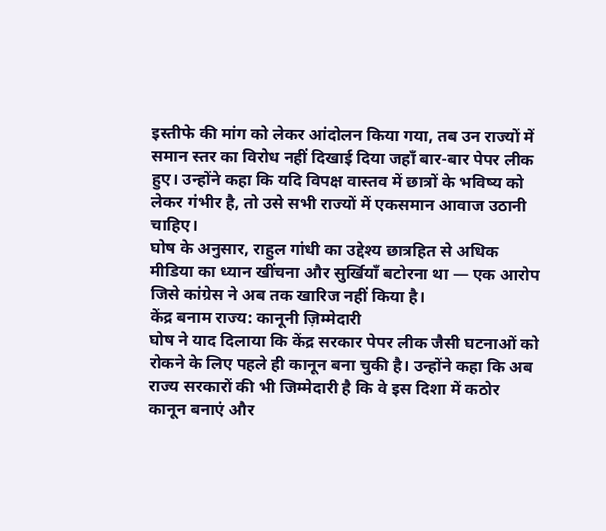इस्तीफे की मांग को लेकर आंदोलन किया गया, तब उन राज्यों में समान स्तर का विरोध नहीं दिखाई दिया जहाँ बार-बार पेपर लीक हुए। उन्होंने कहा कि यदि विपक्ष वास्तव में छात्रों के भविष्य को लेकर गंभीर है, तो उसे सभी राज्यों में एकसमान आवाज उठानी चाहिए।
घोष के अनुसार, राहुल गांधी का उद्देश्य छात्रहित से अधिक मीडिया का ध्यान खींचना और सुर्खियाँ बटोरना था — एक आरोप जिसे कांग्रेस ने अब तक खारिज नहीं किया है।
केंद्र बनाम राज्य: कानूनी ज़िम्मेदारी
घोष ने याद दिलाया कि केंद्र सरकार पेपर लीक जैसी घटनाओं को रोकने के लिए पहले ही कानून बना चुकी है। उन्होंने कहा कि अब राज्य सरकारों की भी जिम्मेदारी है कि वे इस दिशा में कठोर कानून बनाएं और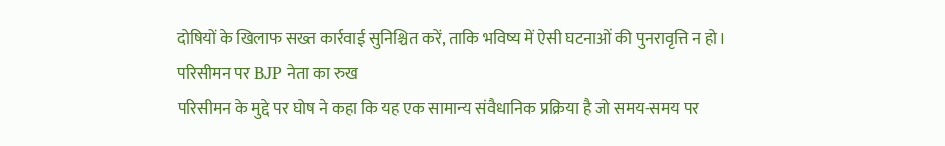दोषियों के खिलाफ सख्त कार्रवाई सुनिश्चित करें, ताकि भविष्य में ऐसी घटनाओं की पुनरावृत्ति न हो।
परिसीमन पर BJP नेता का रुख
परिसीमन के मुद्दे पर घोष ने कहा कि यह एक सामान्य संवैधानिक प्रक्रिया है जो समय-समय पर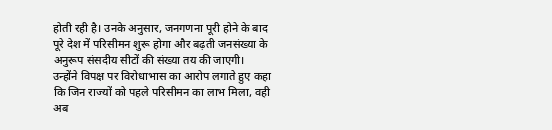होती रही है। उनके अनुसार, जनगणना पूरी होने के बाद पूरे देश में परिसीमन शुरू होगा और बढ़ती जनसंख्या के अनुरूप संसदीय सीटों की संख्या तय की जाएगी।
उन्होंने विपक्ष पर विरोधाभास का आरोप लगाते हुए कहा कि जिन राज्यों को पहले परिसीमन का लाभ मिला, वही अब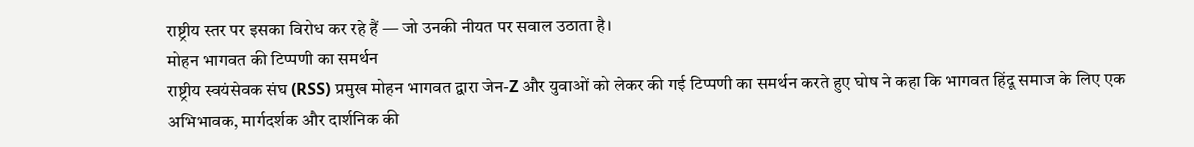राष्ट्रीय स्तर पर इसका विरोध कर रहे हैं — जो उनकी नीयत पर सवाल उठाता है।
मोहन भागवत की टिप्पणी का समर्थन
राष्ट्रीय स्वयंसेवक संघ (RSS) प्रमुख मोहन भागवत द्वारा जेन-Z और युवाओं को लेकर की गई टिप्पणी का समर्थन करते हुए घोष ने कहा कि भागवत हिंदू समाज के लिए एक अभिभावक, मार्गदर्शक और दार्शनिक की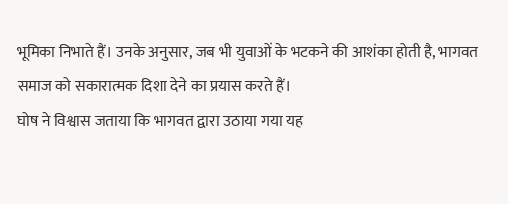भूमिका निभाते हैं। उनके अनुसार, जब भी युवाओं के भटकने की आशंका होती है, भागवत समाज को सकारात्मक दिशा देने का प्रयास करते हैं।
घोष ने विश्वास जताया कि भागवत द्वारा उठाया गया यह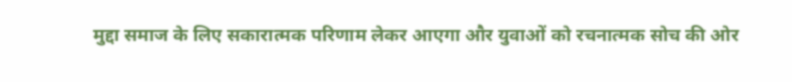मुद्दा समाज के लिए सकारात्मक परिणाम लेकर आएगा और युवाओं को रचनात्मक सोच की ओर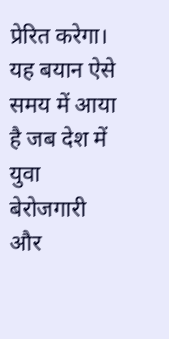प्रेरित करेगा। यह बयान ऐसे समय में आया है जब देश में युवा बेरोजगारी और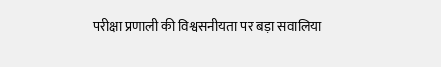परीक्षा प्रणाली की विश्वसनीयता पर बड़ा सवालिया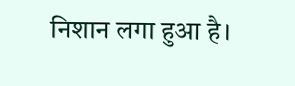निशान लगा हुआ है।